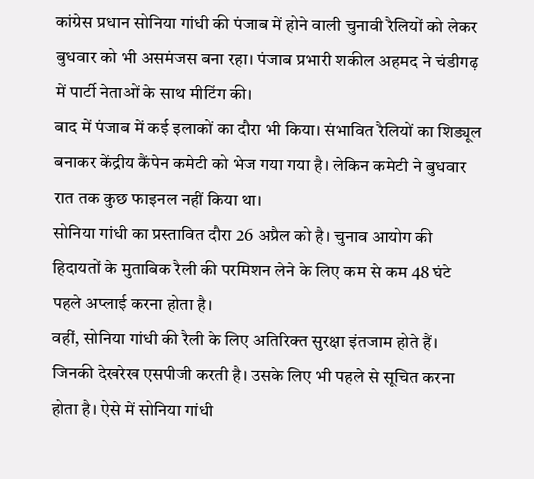कांग्रेस प्रधान सोनिया गांधी की पंजाब में होने वाली चुनावी रैलियों को लेकर बुधवार को भी असमंजस बना रहा। पंजाब प्रभारी शकील अहमद ने चंडीगढ़ में पार्टी नेताओं के साथ मीटिंग की।
बाद में पंजाब में कई इलाकों का दौरा भी किया। संभावित रैलियों का शिड्यूल बनाकर केंद्रीय कैंपेन कमेटी को भेज गया गया है। लेकिन कमेटी ने बुधवार रात तक कुछ फाइनल नहीं किया था।
सोनिया गांधी का प्रस्तावित दौरा 26 अप्रैल को है। चुनाव आयोग की हिदायतों के मुताबिक रैली की परमिशन लेने के लिए कम से कम 48 घंटे पहले अप्लाई करना होता है।
वहीं, सोनिया गांधी की रैली के लिए अतिरिक्त सुरक्षा इंतजाम होते हैं। जिनकी देखरेख एसपीजी करती है। उसके लिए भी पहले से सूचित करना होता है। ऐसे में सोनिया गांधी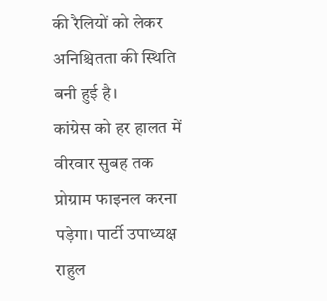की रैलियों को लेकर अनिश्चितता की स्थिति बनी हुई है।
कांग्रेस को हर हालत में वीरवार सुबह तक प्रोग्राम फाइनल करना पड़ेगा। पार्टी उपाध्यक्ष राहुल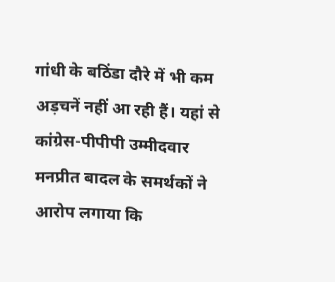गांधी के बठिंडा दौरे में भी कम अड़चनें नहीं आ रही हैं। यहां से कांग्रेस-पीपीपी उम्मीदवार मनप्रीत बादल के समर्थकों ने आरोप लगाया कि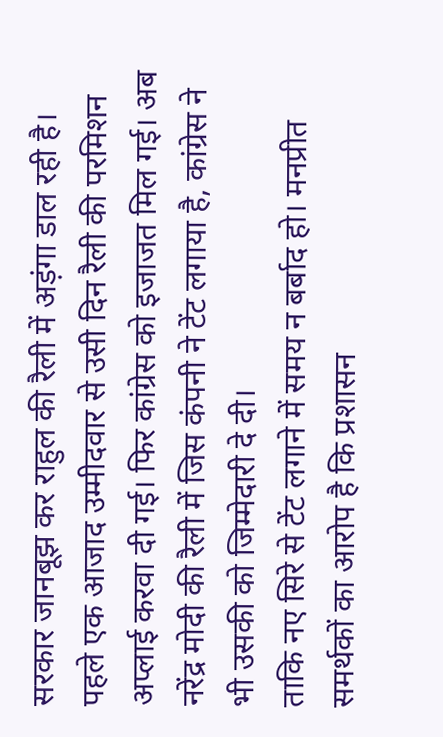सरकार जानबूझ कर राहुल की रैली में अड़ंगा डाल रही है।
पहले एक आजाद उम्मीदवार से उसी दिन रैली की परमिशन अप्लाई करवा दी गई। फिर कांग्रेस को इजाजत मिल गई। अब नरेंद्र मोदी की रैली में जिस कंपनी ने टेंट लगाया है, कांग्रेस ने भी उसकी को जिम्मेदारी दे दी।
ताकि नए सिरे से टेंट लगाने में समय न बर्बाद हो। मनप्रीत समर्थकों का आरोप है कि प्रशासन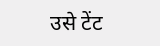उसे टेंट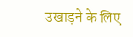उखाड़ने के लिए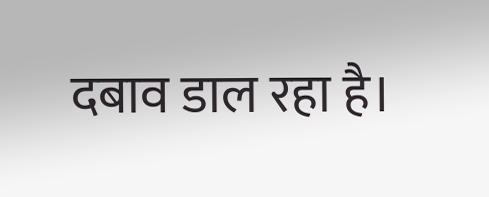दबाव डाल रहा है।